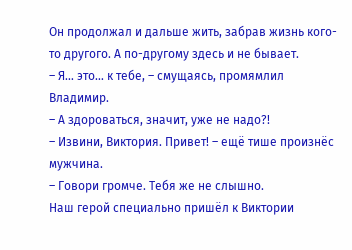Он продолжал и дальше жить, забрав жизнь кого-то другого. А по-другому здесь и не бывает.
– Я… это… к тебе, – смущаясь, промямлил Владимир.
– А здороваться, значит, уже не надо?!
– Извини, Виктория. Привет! – ещё тише произнёс мужчина.
– Говори громче. Тебя же не слышно.
Наш герой специально пришёл к Виктории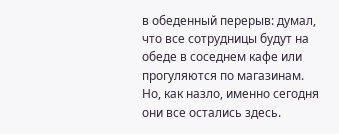в обеденный перерыв: думал, что все сотрудницы будут на обеде в соседнем кафе или прогуляются по магазинам. Но, как назло, именно сегодня они все остались здесь.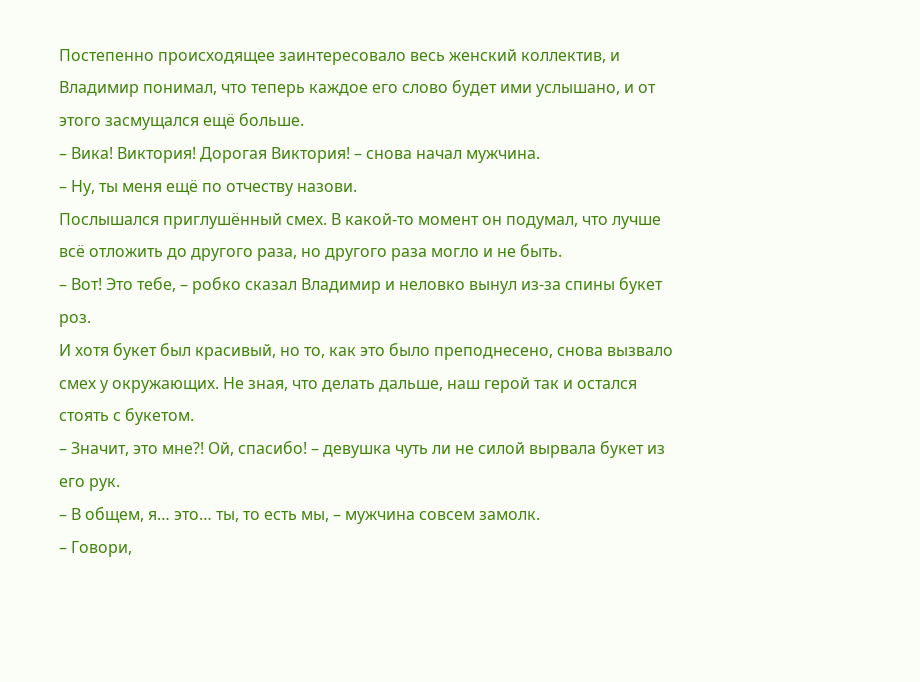Постепенно происходящее заинтересовало весь женский коллектив, и Владимир понимал, что теперь каждое его слово будет ими услышано, и от этого засмущался ещё больше.
– Вика! Виктория! Дорогая Виктория! – снова начал мужчина.
– Ну, ты меня ещё по отчеству назови.
Послышался приглушённый смех. В какой-то момент он подумал, что лучше всё отложить до другого раза, но другого раза могло и не быть.
– Вот! Это тебе, – робко сказал Владимир и неловко вынул из-за спины букет роз.
И хотя букет был красивый, но то, как это было преподнесено, снова вызвало смех у окружающих. Не зная, что делать дальше, наш герой так и остался стоять с букетом.
– Значит, это мне?! Ой, спасибо! – девушка чуть ли не силой вырвала букет из его рук.
– В общем, я… это… ты, то есть мы, – мужчина совсем замолк.
– Говори,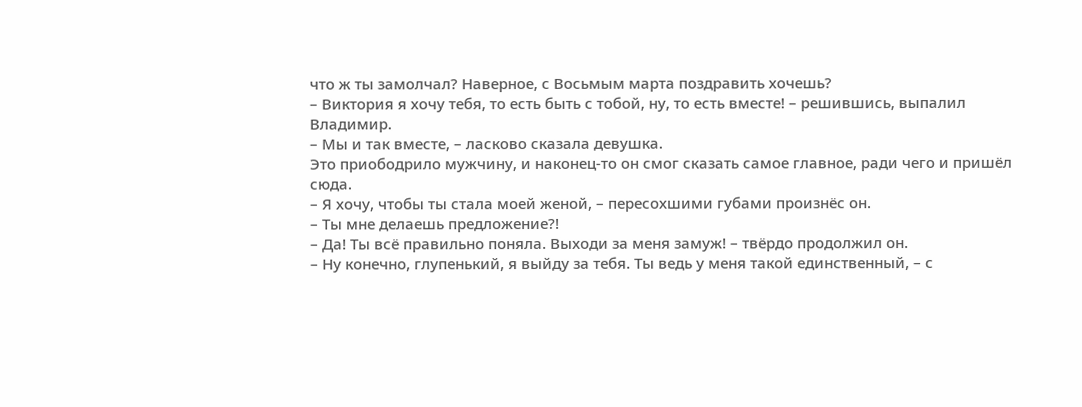что ж ты замолчал? Наверное, с Восьмым марта поздравить хочешь?
– Виктория я хочу тебя, то есть быть с тобой, ну, то есть вместе! – решившись, выпалил Владимир.
– Мы и так вместе, – ласково сказала девушка.
Это приободрило мужчину, и наконец-то он смог сказать самое главное, ради чего и пришёл сюда.
– Я хочу, чтобы ты стала моей женой, – пересохшими губами произнёс он.
– Ты мне делаешь предложение?!
– Да! Ты всё правильно поняла. Выходи за меня замуж! – твёрдо продолжил он.
– Ну конечно, глупенький, я выйду за тебя. Ты ведь у меня такой единственный, – с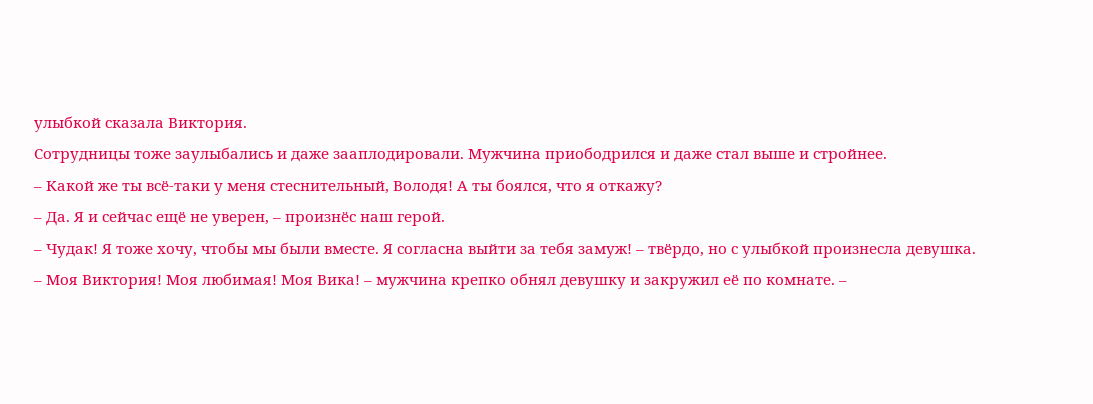улыбкой сказала Виктория.
Сотрудницы тоже заулыбались и даже зааплодировали. Мужчина приободрился и даже стал выше и стройнее.
– Какой же ты всё-таки у меня стеснительный, Володя! А ты боялся, что я откажу?
– Да. Я и сейчас ещё не уверен, – произнёс наш герой.
– Чудак! Я тоже хочу, чтобы мы были вместе. Я согласна выйти за тебя замуж! – твёрдо, но с улыбкой произнесла девушка.
– Моя Виктория! Моя любимая! Моя Вика! – мужчина крепко обнял девушку и закружил её по комнате. –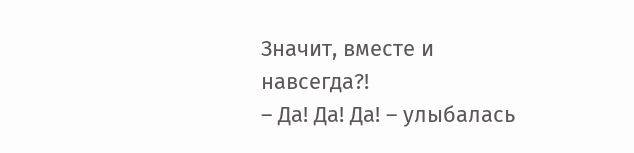Значит, вместе и навсегда?!
– Да! Да! Да! – улыбалась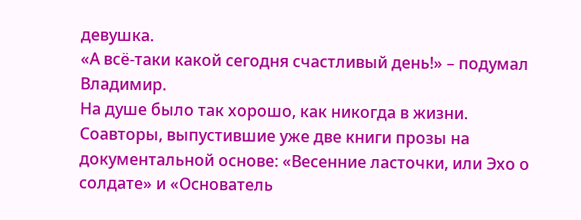девушка.
«А всё-таки какой сегодня счастливый день!» – подумал Владимир.
На душе было так хорошо, как никогда в жизни.
Соавторы, выпустившие уже две книги прозы на документальной основе: «Весенние ласточки, или Эхо о солдате» и «Основатель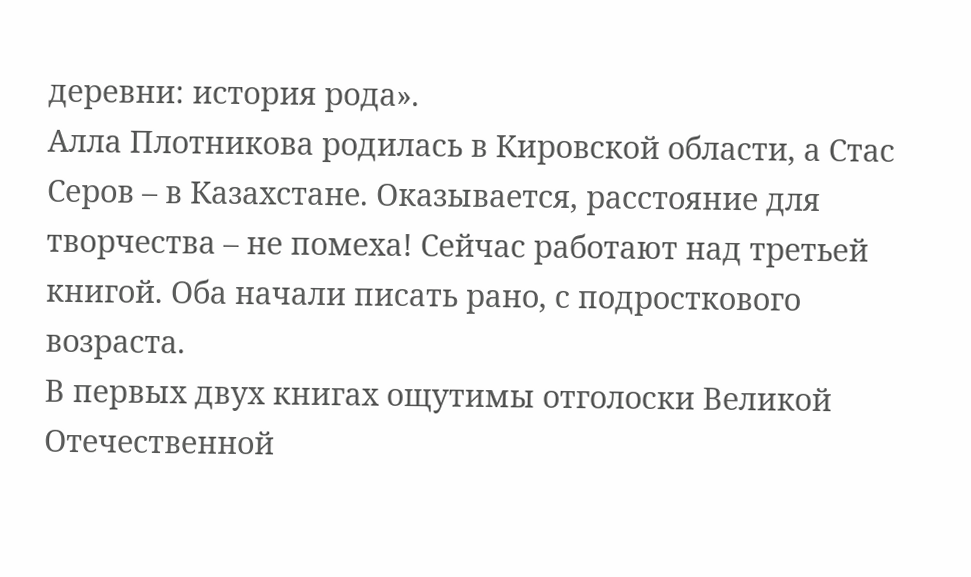деревни: история рода».
Алла Плотникова родилась в Кировской области, а Стас Серов – в Казахстане. Оказывается, расстояние для творчества – не помеха! Сейчас работают над третьей книгой. Оба начали писать рано, с подросткового возраста.
В первых двух книгах ощутимы отголоски Великой Отечественной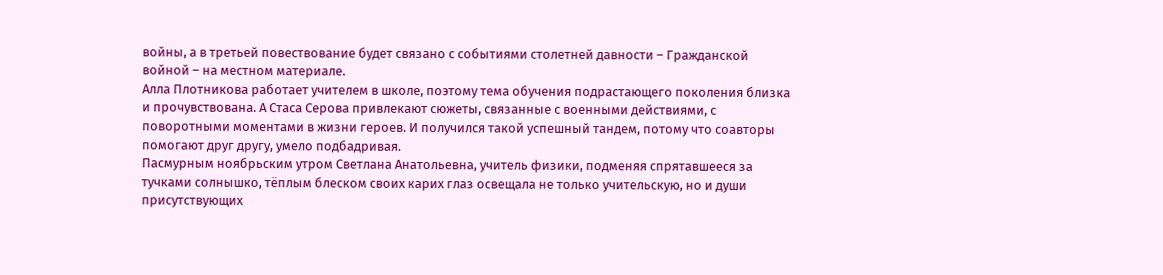войны, а в третьей повествование будет связано с событиями столетней давности – Гражданской войной – на местном материале.
Алла Плотникова работает учителем в школе, поэтому тема обучения подрастающего поколения близка и прочувствована. А Стаса Серова привлекают сюжеты, связанные с военными действиями, с поворотными моментами в жизни героев. И получился такой успешный тандем, потому что соавторы помогают друг другу, умело подбадривая.
Пасмурным ноябрьским утром Светлана Анатольевна, учитель физики, подменяя спрятавшееся за тучками солнышко, тёплым блеском своих карих глаз освещала не только учительскую, но и души присутствующих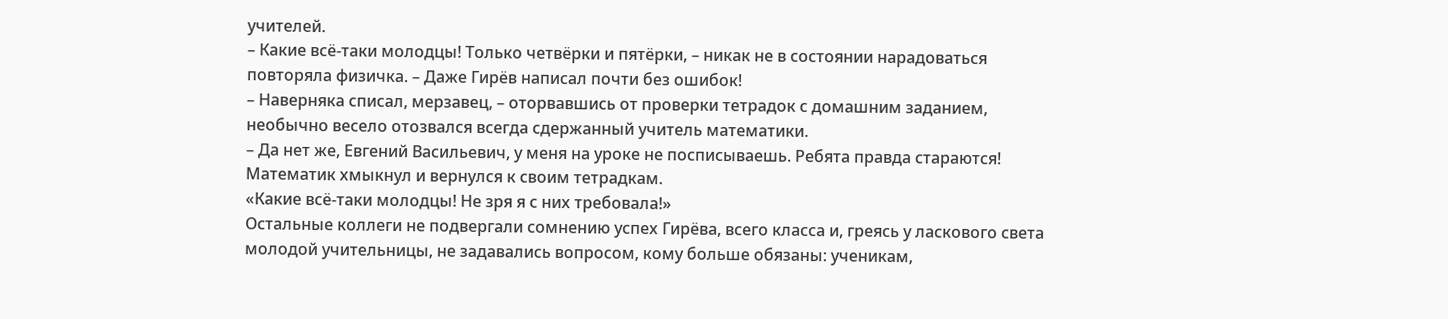учителей.
– Какие всё-таки молодцы! Только четвёрки и пятёрки, – никак не в состоянии нарадоваться повторяла физичка. – Даже Гирёв написал почти без ошибок!
– Наверняка списал, мерзавец, – оторвавшись от проверки тетрадок с домашним заданием, необычно весело отозвался всегда сдержанный учитель математики.
– Да нет же, Евгений Васильевич, у меня на уроке не посписываешь. Ребята правда стараются!
Математик хмыкнул и вернулся к своим тетрадкам.
«Какие всё-таки молодцы! Не зря я с них требовала!»
Остальные коллеги не подвергали сомнению успех Гирёва, всего класса и, греясь у ласкового света молодой учительницы, не задавались вопросом, кому больше обязаны: ученикам,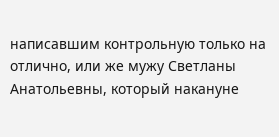написавшим контрольную только на отлично, или же мужу Светланы Анатольевны, который накануне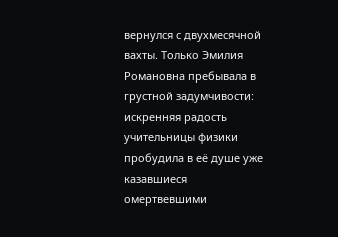вернулся с двухмесячной вахты. Только Эмилия Романовна пребывала в грустной задумчивости: искренняя радость учительницы физики пробудила в её душе уже казавшиеся омертвевшими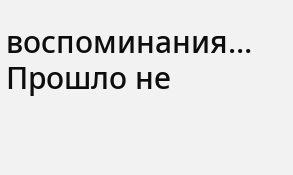воспоминания…
Прошло не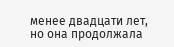менее двадцати лет, но она продолжала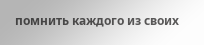помнить каждого из своих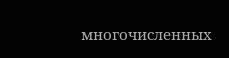многочисленных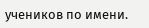учеников по имени.